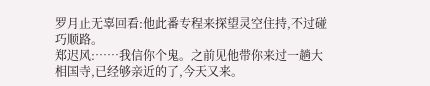罗月止无辜回看:他此番专程来探望灵空住持,不过碰巧顺路。
郑迟风:……我信你个鬼。之前见他带你来过一趟大相国寺,已经够亲近的了,今天又来。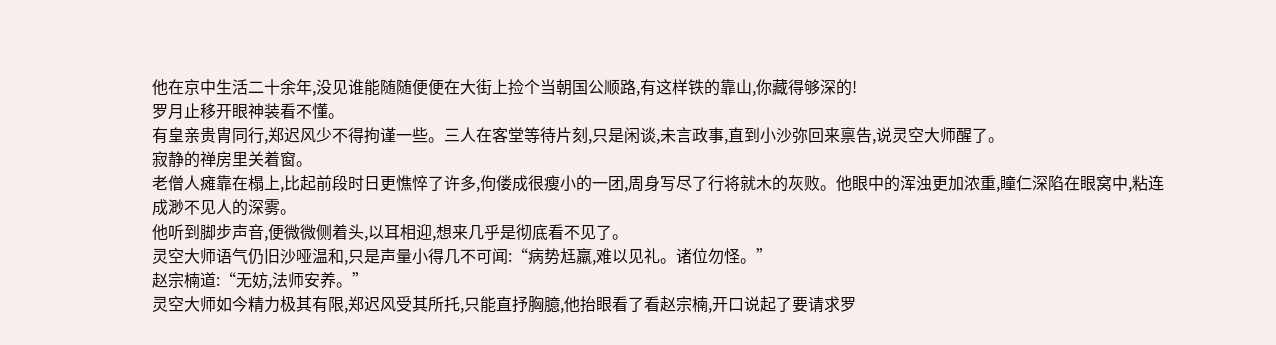他在京中生活二十余年,没见谁能随随便便在大街上捡个当朝国公顺路,有这样铁的靠山,你藏得够深的!
罗月止移开眼神装看不懂。
有皇亲贵胄同行,郑迟风少不得拘谨一些。三人在客堂等待片刻,只是闲谈,未言政事,直到小沙弥回来禀告,说灵空大师醒了。
寂静的禅房里关着窗。
老僧人瘫靠在榻上,比起前段时日更憔悴了许多,佝偻成很瘦小的一团,周身写尽了行将就木的灰败。他眼中的浑浊更加浓重,瞳仁深陷在眼窝中,粘连成渺不见人的深雾。
他听到脚步声音,便微微侧着头,以耳相迎,想来几乎是彻底看不见了。
灵空大师语气仍旧沙哑温和,只是声量小得几不可闻:“病势尪羸,难以见礼。诸位勿怪。”
赵宗楠道:“无妨,法师安养。”
灵空大师如今精力极其有限,郑迟风受其所托,只能直抒胸臆,他抬眼看了看赵宗楠,开口说起了要请求罗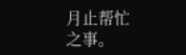月止帮忙之事。